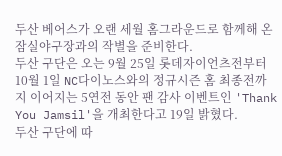두산 베어스가 오랜 세월 홈그라운드로 함께해 온 잠실야구장과의 작별을 준비한다.
두산 구단은 오는 9월 25일 롯데자이언츠전부터 10월 1일 NC다이노스와의 정규시즌 홈 최종전까지 이어지는 5연전 동안 팬 감사 이벤트인 'Thank You Jamsil'을 개최한다고 19일 밝혔다.
두산 구단에 따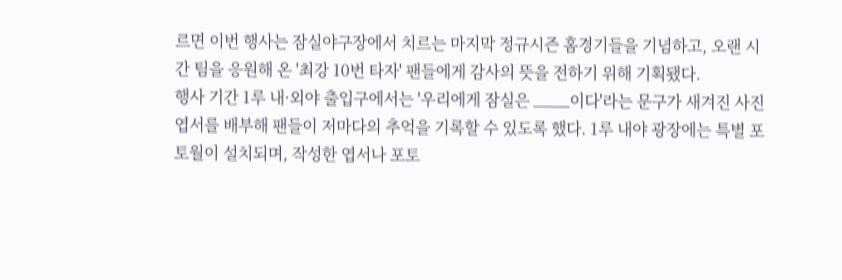르면 이번 행사는 잠실야구장에서 치르는 마지막 정규시즌 홈경기들을 기념하고, 오랜 시간 팀을 응원해 온 '최강 10번 타자' 팬들에게 감사의 뜻을 전하기 위해 기획됐다.
행사 기간 1루 내·외야 출입구에서는 '우리에게 잠실은 ____이다'라는 문구가 새겨진 사진 엽서를 배부해 팬들이 저마다의 추억을 기록할 수 있도록 했다. 1루 내야 광장에는 특별 포토월이 설치되며, 작성한 엽서나 포토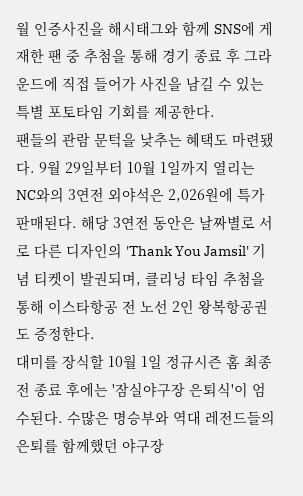월 인증사진을 해시태그와 함께 SNS에 게재한 팬 중 추첨을 통해 경기 종료 후 그라운드에 직접 들어가 사진을 남길 수 있는 특별 포토타임 기회를 제공한다.
팬들의 관람 문턱을 낮추는 혜택도 마련됐다. 9월 29일부터 10월 1일까지 열리는 NC와의 3연전 외야석은 2,026원에 특가 판매된다. 해당 3연전 동안은 날짜별로 서로 다른 디자인의 'Thank You Jamsil' 기념 티켓이 발권되며, 클리닝 타임 추첨을 통해 이스타항공 전 노선 2인 왕복항공권도 증정한다.
대미를 장식할 10월 1일 정규시즌 홈 최종전 종료 후에는 '잠실야구장 은퇴식'이 엄수된다. 수많은 명승부와 역대 레전드들의 은퇴를 함께했던 야구장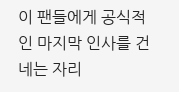이 팬들에게 공식적인 마지막 인사를 건네는 자리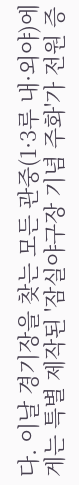다. 이날 경기장을 찾는 모든 관중(1·3루 내·외야)에게는 특별 제작된 '잠실야구장 기념 주화'가 전원 증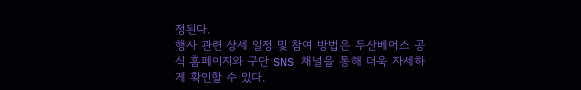정된다.
행사 관련 상세 일정 및 참여 방법은 두산베어스 공식 홈페이지와 구단 SNS 채널을 통해 더욱 자세하게 확인할 수 있다.